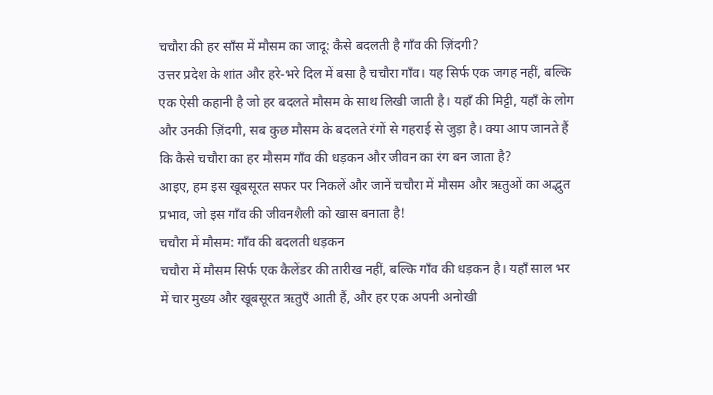चचौरा की हर साँस में मौसम का जादू: कैसे बदलती है गाँव की ज़िंदगी?
उत्तर प्रदेश के शांत और हरे-भरे दिल में बसा है चचौरा गाँव। यह सिर्फ एक जगह नहीं, बल्कि एक ऐसी कहानी है जो हर बदलते मौसम के साथ लिखी जाती है। यहाँ की मिट्टी, यहाँ के लोग और उनकी ज़िंदगी, सब कुछ मौसम के बदलते रंगों से गहराई से जुड़ा है। क्या आप जानते हैं कि कैसे चचौरा का हर मौसम गाँव की धड़कन और जीवन का रंग बन जाता है?
आइए, हम इस खूबसूरत सफर पर निकलें और जानें चचौरा में मौसम और ऋतुओं का अद्भुत प्रभाव, जो इस गाँव की जीवनशैली को खास बनाता है!
चचौरा में मौसम: गाँव की बदलती धड़कन
चचौरा में मौसम सिर्फ एक कैलेंडर की तारीख नहीं, बल्कि गाँव की धड़कन है। यहाँ साल भर में चार मुख्य और खूबसूरत ऋतुएँ आती हैं, और हर एक अपनी अनोखी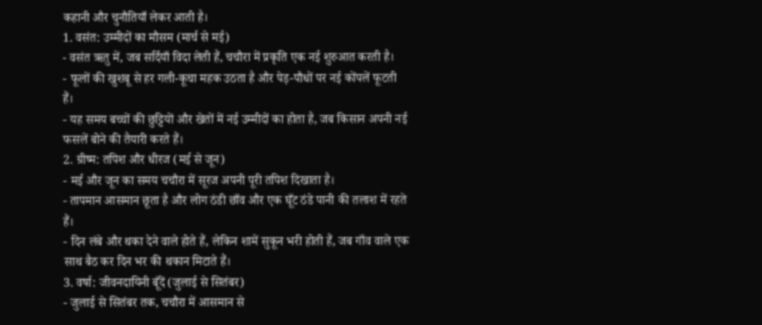कहानी और चुनौतियाँ लेकर आती है।
1. वसंत: उम्मीदों का मौसम (मार्च से मई)
- वसंत ऋतु में, जब सर्दियाँ विदा लेती हैं, चचौरा में प्रकृति एक नई शुरुआत करती है।
- फूलों की खुशबू से हर गली-कूचा महक उठता है और पेड़-पौधों पर नई कोंपलें फूटती हैं।
- यह समय बच्चों की छुट्टियों और खेतों में नई उम्मीदों का होता है, जब किसान अपनी नई फसलें बोने की तैयारी करते हैं।
2. ग्रीष्म: तपिश और धीरज (मई से जून)
- मई और जून का समय चचौरा में सूरज अपनी पूरी तपिश दिखाता है।
- तापमान आसमान छूता है और लोग ठंडी छाँव और एक घूँट ठंडे पानी की तलाश में रहते हैं।
- दिन लंबे और थका देने वाले होते हैं, लेकिन शामें सुकून भरी होती हैं, जब गाँव वाले एक साथ बैठ कर दिन भर की थकान मिटाते हैं।
3. वर्षा: जीवनदायिनी बूँदें (जुलाई से सितंबर)
- जुलाई से सितंबर तक, चचौरा में आसमान से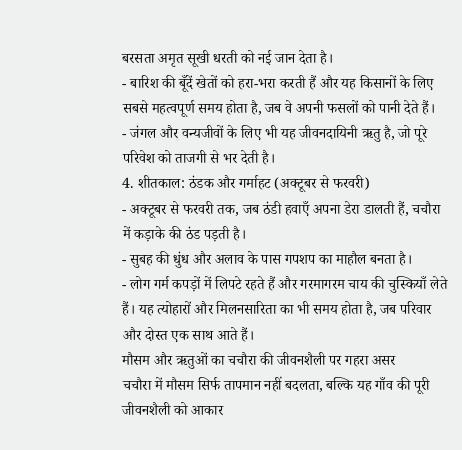बरसता अमृत सूखी धरती को नई जान देता है।
- बारिश की बूँदें खेतों को हरा-भरा करती हैं और यह किसानों के लिए सबसे महत्वपूर्ण समय होता है, जब वे अपनी फसलों को पानी देते हैं।
- जंगल और वन्यजीवों के लिए भी यह जीवनदायिनी ऋतु है, जो पूरे परिवेश को ताजगी से भर देती है।
4. शीतकाल: ठंडक और गर्माहट (अक्टूबर से फरवरी)
- अक्टूबर से फरवरी तक, जब ठंडी हवाएँ अपना डेरा डालती हैं, चचौरा में कड़ाके की ठंड पड़ती है।
- सुबह की धुंध और अलाव के पास गपशप का माहौल बनता है।
- लोग गर्म कपड़ों में लिपटे रहते हैं और गरमागरम चाय की चुस्कियाँ लेते हैं। यह त्योहारों और मिलनसारिता का भी समय होता है, जब परिवार और दोस्त एक साथ आते हैं।
मौसम और ऋतुओं का चचौरा की जीवनशैली पर गहरा असर
चचौरा में मौसम सिर्फ तापमान नहीं बदलता, बल्कि यह गाँव की पूरी जीवनशैली को आकार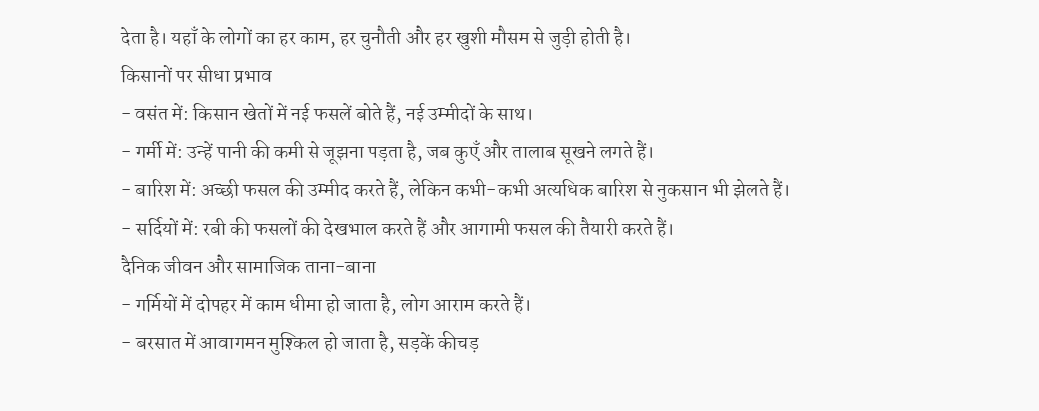देता है। यहाँ के लोगों का हर काम, हर चुनौती और हर खुशी मौसम से जुड़ी होती है।
किसानों पर सीधा प्रभाव
- वसंत में: किसान खेतों में नई फसलें बोते हैं, नई उम्मीदों के साथ।
- गर्मी में: उन्हें पानी की कमी से जूझना पड़ता है, जब कुएँ और तालाब सूखने लगते हैं।
- बारिश में: अच्छी फसल की उम्मीद करते हैं, लेकिन कभी-कभी अत्यधिक बारिश से नुकसान भी झेलते हैं।
- सर्दियों में: रबी की फसलों की देखभाल करते हैं और आगामी फसल की तैयारी करते हैं।
दैनिक जीवन और सामाजिक ताना-बाना
- गर्मियों में दोपहर में काम धीमा हो जाता है, लोग आराम करते हैं।
- बरसात में आवागमन मुश्किल हो जाता है, सड़कें कीचड़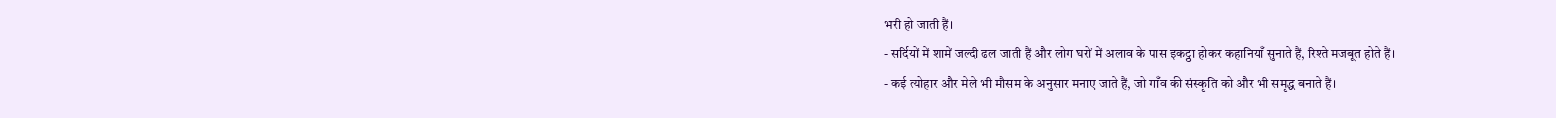भरी हो जाती हैं।
- सर्दियों में शामें जल्दी ढल जाती हैं और लोग घरों में अलाव के पास इकट्ठा होकर कहानियाँ सुनाते हैं, रिश्ते मजबूत होते हैं।
- कई त्योहार और मेले भी मौसम के अनुसार मनाए जाते हैं, जो गाँव की संस्कृति को और भी समृद्ध बनाते हैं।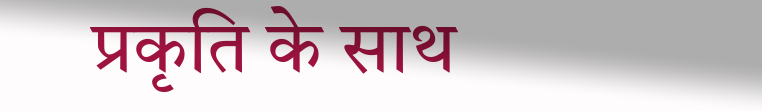प्रकृति के साथ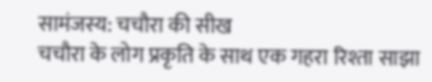सामंजस्य: चचौरा की सीख
चचौरा के लोग प्रकृति के साथ एक गहरा रिश्ता साझा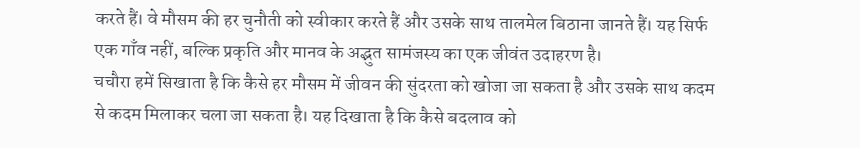करते हैं। वे मौसम की हर चुनौती को स्वीकार करते हैं और उसके साथ तालमेल बिठाना जानते हैं। यह सिर्फ एक गाँव नहीं, बल्कि प्रकृति और मानव के अद्भुत सामंजस्य का एक जीवंत उदाहरण है।
चचौरा हमें सिखाता है कि कैसे हर मौसम में जीवन की सुंदरता को खोजा जा सकता है और उसके साथ कदम से कदम मिलाकर चला जा सकता है। यह दिखाता है कि कैसे बदलाव को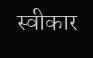स्वीकार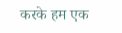करके हम एक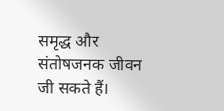समृद्ध और संतोषजनक जीवन जी सकते हैं।